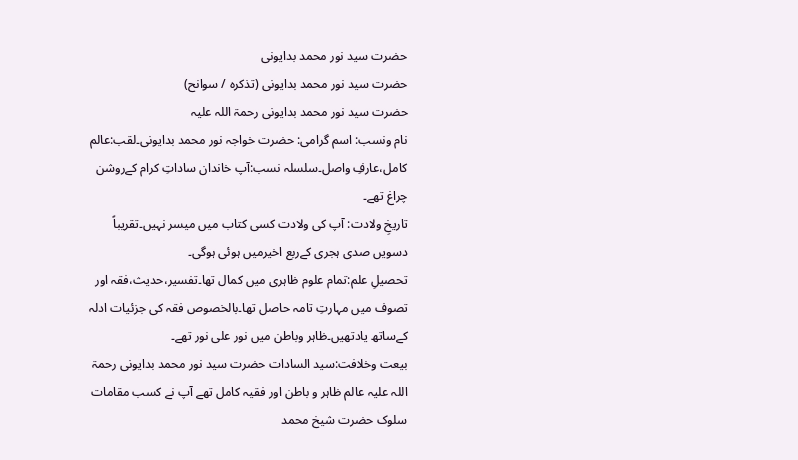حضرت سید نور محمد بدایونی
حضرت سید نور محمد بدایونی (تذکرہ / سوانح)
حضرت سید نور محمد بدایونی رحمۃ اللہ علیہ
نام ونسب: اسم گرامی: حضرت خواجہ نور محمد بدایونی۔لقب:عالم کامل،عارفِ واصل۔سلسلہ نسب:آپ خاندان ساداتِ کرام کےروشن چراغ تھے۔
تاریخِ ولادت: آپ کی ولادت کسی کتاب میں میسر نہیں۔تقریباً دسویں صدی ہجری کےربع اخیرمیں ہوئی ہوگی۔
تحصیلِ علم:تمام علوم ظاہری میں کمال تھا۔تفسیر،حدیث،فقہ اور تصوف میں مہارتِ تامہ حاصل تھا۔بالخصوص فقہ کی جزئیات ادلہ کےساتھ یادتھیں۔ظاہر وباطن میں نور علی نور تھے۔
بیعت وخلافت:سید السادات حضرت سید نور محمد بدایونی رحمۃ اللہ علیہ عالم ظاہر و باطن اور فقیہ کامل تھے آپ نے کسب مقامات سلوک حضرت شیخ محمد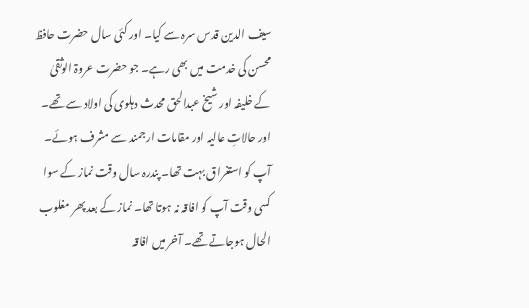سیف الدین قدس سرہ سے کیا۔ اور کئی سال حضرت حافظ محسن کی خدمت میں بھی رہے۔ جو حضرت عروۃ الوثقیٰ کے خلیفہ اور شیخ عبدالحق محدث دہلوی کی اولاد سے تھے۔ اور حالاتِ عالیہ اور مقامات ارجمند سے مشرف ہوئے۔ آپ کو استغراق بہت تھا۔ پندرہ سال وقت نماز کے سوا کسی وقت آپ کو افاقہ نہ ہوتا تھا۔ نماز کے بعد پھر مغلوب الحال ہوجاتے تھے۔ آخر میں افاقہ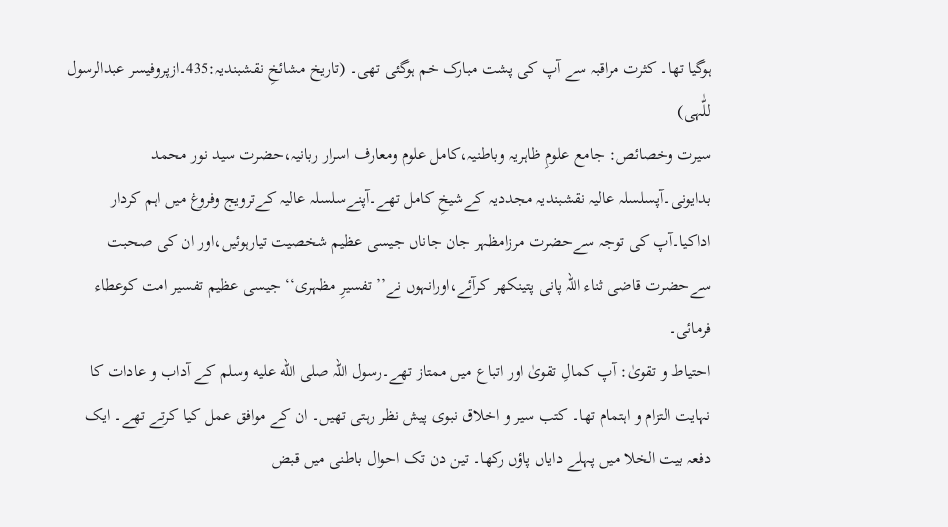ہوگیا تھا۔ کثرت مراقبہ سے آپ کی پشت مبارک خم ہوگئی تھی۔ (تاریخ مشائخِ نقشبندیہ:435۔ازپروفیسر عبدالرسول للّٰہی)
سیرت وخصائص: جامع علومِ ظاہریہ وباطنیہ،کامل علوم ومعارف اسرار ربانیہ،حضرت سید نور محمد بدایونی۔آپسلسلہ عالیہ نقشبندیہ مجددیہ کےشیخِ کامل تھے۔آپنےسلسلہ عالیہ کےترویج وفروغ میں اہم کردار اداکیا۔آپ کی توجہ سےحضرت مرزامظہر جان جاناں جیسی عظیم شخصیت تیارہوئیں،اور ان کی صحبت سےحضرت قاضی ثناء اللہ پانی پتینکھر کرآئے،اورانہوں نے’’تفسیرِ مظہری‘‘ جیسی عظیم تفسیر امت کوعطاء فرمائی۔
احتیاط و تقویٰ: آپ کمالِ تقویٰ اور اتباع میں ممتاز تھے۔رسول اللہ صلى الله عليه وسلم کے آداب و عادات کا نہایت التزام و اہتمام تھا۔ کتب سیر و اخلاق نبوی پیش نظر رہتی تھیں۔ ان کے موافق عمل کیا کرتے تھے۔ ایک دفعہ بیت الخلا میں پہلے دایاں پاؤں رکھا۔ تین دن تک احوال باطنی میں قبض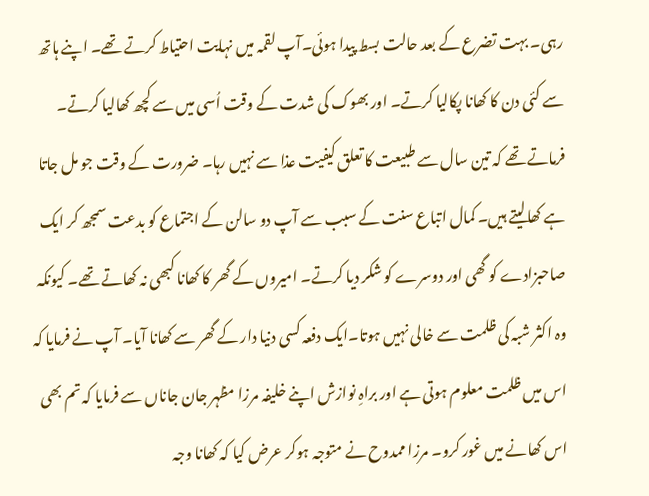رہی۔ بہت تضرع کے بعد حالت بسط پیدا ہوئی۔آپ لقمہ میں نہایت احتیاط کرتے تھے۔ اپنے ہاتھ سے کئی دن کا کھانا پکالیا کرتے۔ اور بھوک کی شدت کے وقت اُسی میں سے کچھ کھالیا کرتے۔ فرماتے تھے کہ تین سال سے طبیعت کا تعلق کیفیت عذا سے نہیں رہا۔ ضرورت کے وقت جو مل جاتا ہے کھالیتے ہیں۔ کمال اتباع سنت کے سبب سے آپ دو سالن کے اجتماع کو بدعت سمجھ کر ایک صاحبزادے کو گھی اور دوسرے کو شکر دیا کرتے۔ امیروں کے گھر کا کھانا کبھی نہ کھاتے تھے۔ کیونکہ وہ اکثر شبہ کی ظلمت سے خالی نہیں ہوتا۔ایک دفعہ کسی دنیا دار کے گھر سے کھانا آیا۔ آپ نے فرمایا کہ اس میں ظلمت معلوم ہوتی ہے اور براہِ نوازش اپنے خلیفہ مرزا مظہر جان جاناں سے فرمایا کہ تم بھی اس کھانے میں غور کرو۔ مرزا ممدوح نے متوجہ ہوکر عرض کیا کہ کھانا وجہ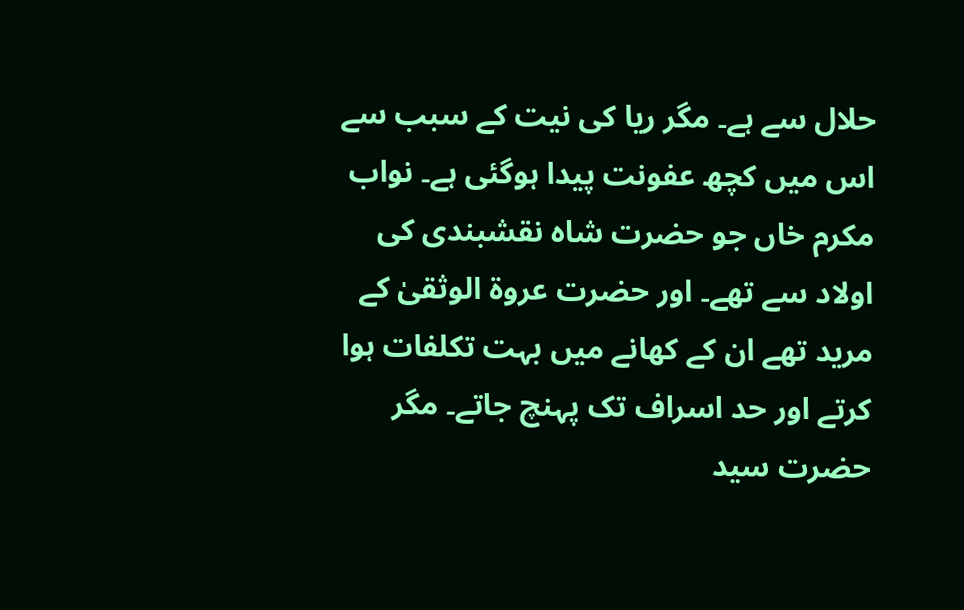حلال سے ہے۔ مگر ریا کی نیت کے سبب سے اس میں کچھ عفونت پیدا ہوگئی ہے۔ نواب مکرم خاں جو حضرت شاہ نقشبندی کی اولاد سے تھے۔ اور حضرت عروۃ الوثقیٰ کے مرید تھے ان کے کھانے میں بہت تکلفات ہوا کرتے اور حد اسراف تک پہنچ جاتے۔ مگر حضرت سید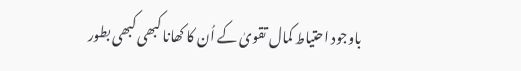باوجود احتیاط کمال تقویٰ کے اُن کا کھانا کبھی کبھی بطور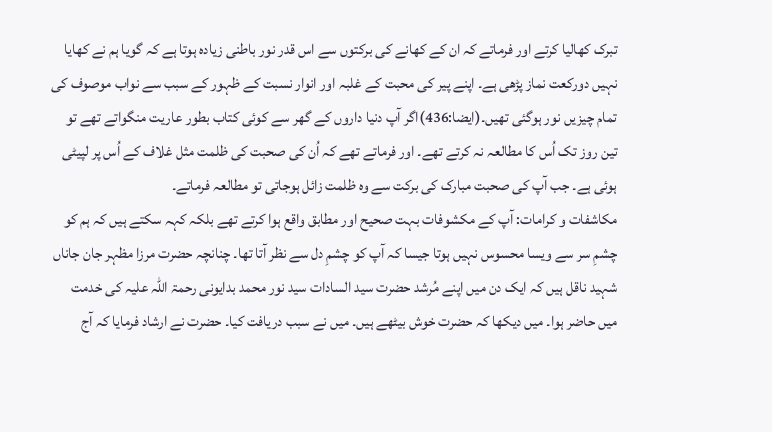تبرک کھالیا کرتے اور فرماتے کہ ان کے کھانے کی برکتوں سے اس قدر نور باطنی زیادہ ہوتا ہے کہ گویا ہم نے کھایا نہیں دورکعت نماز پڑھی ہے۔ اپنے پیر کی محبت کے غلبہ اور انوار نسبت کے ظہور کے سبب سے نواب موصوف کی تمام چیزیں نور ہوگئی تھیں۔(ایضا:436)اگر آپ دنیا داروں کے گھر سے کوئی کتاب بطور عاریت منگواتے تھے تو تین روز تک اُس کا مطالعہ نہ کرتے تھے۔ اور فرماتے تھے کہ اُن کی صحبت کی ظلمت مثل غلاف کے اُس پر لپیٹی ہوئی ہے۔ جب آپ کی صحبت مبارک کی برکت سے وہ ظلمت زائل ہوجاتی تو مطالعہ فرماتے۔
مکاشفات و کرامات: آپ کے مکشوفات بہت صحیح اور مطابق واقع ہوا کرتے تھے بلکہ کہہ سکتے ہیں کہ ہم کو چشمِ سر سے ویسا محسوس نہیں ہوتا جیسا کہ آپ کو چشمِ دل سے نظر آتا تھا۔ چنانچہ حضرت مرزا مظہر جان جاناں شہید ناقل ہیں کہ ایک دن میں اپنے مُرشد حضرت سید السادات سید نور محمد بدایونی رحمۃ اللہ علیہ کی خدمت میں حاضر ہوا۔ میں دیکھا کہ حضرت خوش بیٹھے ہیں۔ میں نے سبب دریافت کیا۔ حضرت نے ارشاد فرمایا کہ آج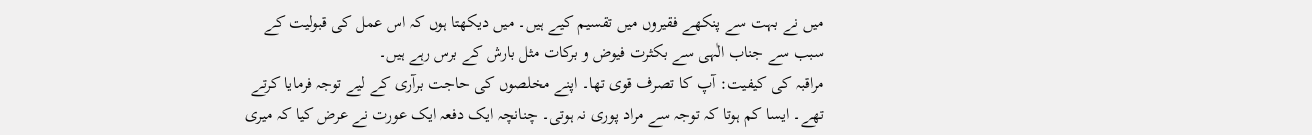میں نے بہت سے پنکھے فقیروں میں تقسیم کیے ہیں۔ میں دیکھتا ہوں کہ اس عمل کی قبولیت کے سبب سے جناب الٰہی سے بکثرت فیوض و برکات مثل بارش کے برس رہے ہیں۔
مراقبہ کی کیفیت: آپ کا تصرف قوی تھا۔ اپنے مخلصوں کی حاجت برآری کے لیے توجہ فرمایا کرتے تھے۔ ایسا کم ہوتا کہ توجہ سے مراد پوری نہ ہوتی۔ چنانچہ ایک دفعہ ایک عورت نے عرض کیا کہ میری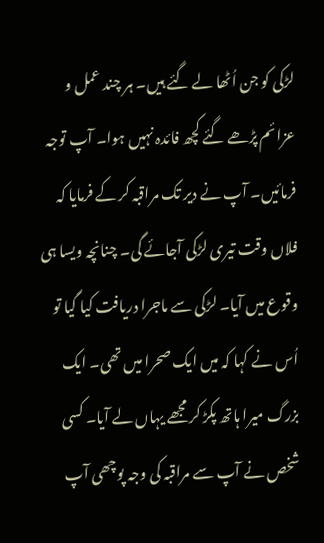لڑکی کو جن اُٹھا لے گئے ہیں۔ ہر چند عمل و عزائم پڑھے گئے کچھ فائدہ نہیں ہوا۔ آپ توجہ فرمائیں۔ آپ نے دیر تک مراقبہ کر کے فرمایا کہ فلاں وقت تیری لڑکی آجائے گی۔ چنانچہ ویسا ہی وقوع میں آیا۔ لڑکی سے ماجرا دریافت کیا گیا تو اُس نے کہا کہ میں ایک صحرا میں تھی۔ ایک بزرگ میرا ہاتھ پکڑ کر مجھے یہاں لے آیا۔ کسی شخص نے آپ سے مراقبہ کی وجہ پوچھی آپ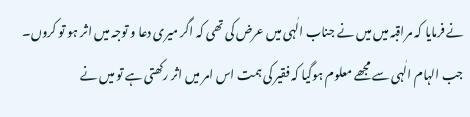نے فرمایا کہ مراقبہ میں میں نے جناب الٰہی میں عرض کی تھی کہ اگر میری دعا و توجہ میں اثر ہو تو کروں۔ جب الہام الٰہی سے مجھے معلوم ہوگیا کہ فقیر کی ہمت اس امر میں اثر رکھتی ہے تو میں نے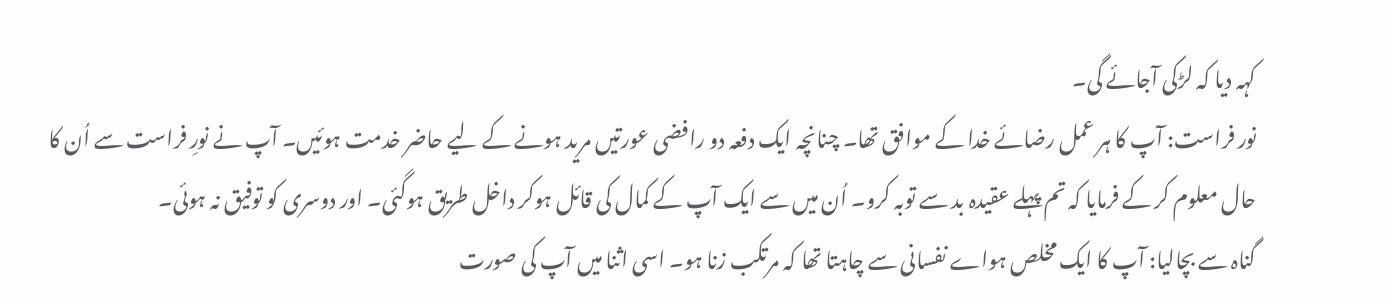کہہ دیا کہ لڑکی آجائے گی۔
نور فراست: آپ کا ہر عمل رضائے خدا کے موافق تھا۔ چنانچہ ایک دفعہ دو رافضی عورتیں مرید ہونے کے لیے حاضر خدمت ہوئیں۔ آپ نے نورِ فراست سے اُن کا حال معلوم کر کے فرمایا کہ تم پہلے عقیدہ بد سے توبہ کرو۔ اُن میں سے ایک آپ کے کمال کی قائل ہوکر داخل طریق ہوگئی۔ اور دوسری کو توفیق نہ ہوئی۔
گناہ سے بچالیا: آپ کا ایک مخلص ہواے نفسانی سے چاہتا تھا کہ مرتکب زنا ہو۔ اسی اثنا میں آپ کی صورت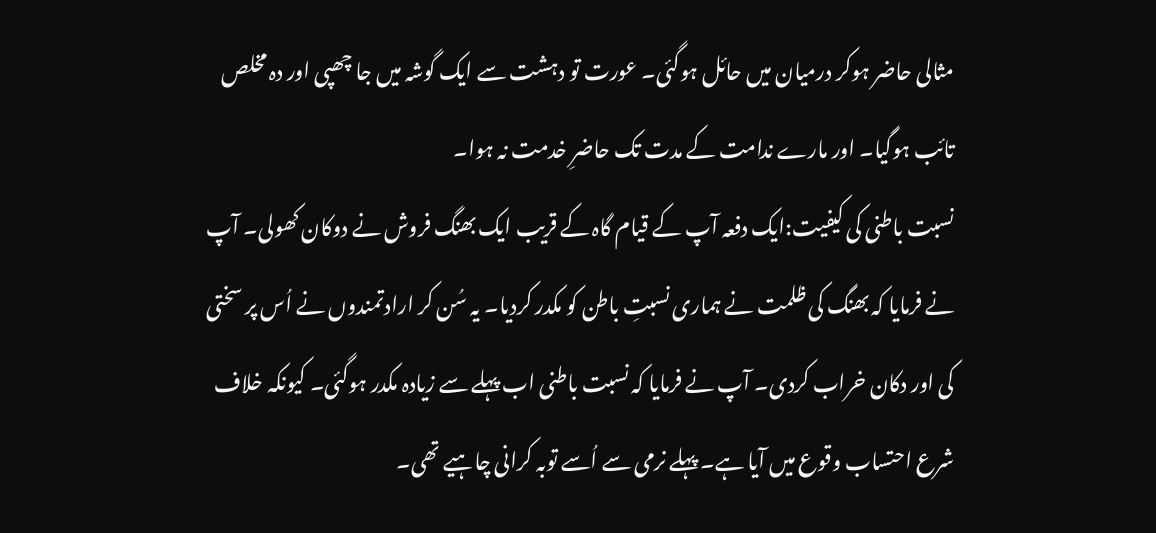مثالی حاضر ہوکر درمیان میں حائل ہوگئی۔ عورت تو دہشت سے ایک گوشہ میں جا چھپی اور دہ مخلص تائب ہوگیا۔ اور مارے ندامت کے مدت تک حاضرِ خدمت نہ ہوا۔
نسبت باطنی کی کیفیت:ایک دفعہ آپ کے قیام گاہ کے قریب ایک بھنگ فروش نے دوکان کھولی۔ آپ نے فرمایا کہ بھنگ کی ظلمت نے ہماری نسبتِ باطن کو مکدر کردیا۔ یہ سُن کر ارادتمندوں نے اُس پر سختی کی اور دکان خراب کردی۔ آپ نے فرمایا کہ نسبت باطنی اب پہلے سے زیادہ مکدر ہوگئی۔ کیونکہ خلاف شرع احتساب وقوع میں آیا ہے۔ پہلے نرمی سے اُسے توبہ کرانی چاہیے تھی۔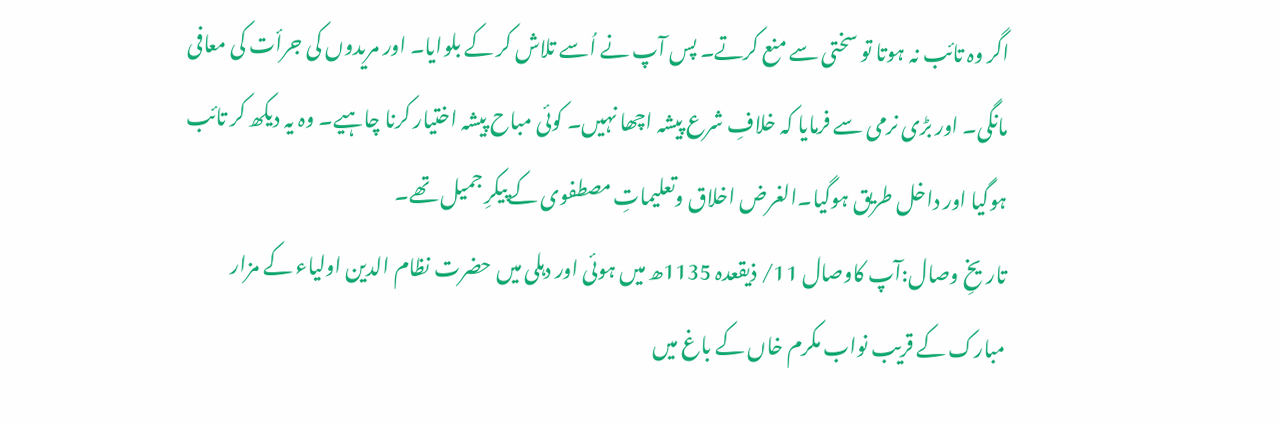اگر وہ تائب نہ ہوتا تو سختی سے منع کرتے۔ پس آپ نے اُسے تلاش کر کے بلوایا۔ اور مریدوں کی جرأت کی معافی مانگی۔ اور بڑی نرمی سے فرمایا کہ خلافِ شرع پیشہ اچھا نہیں۔ کوئی مباح پیشہ اختیار کرنا چاہیے۔ وہ یہ دیکھ کر تائب ہوگیا اور داخل طریق ہوگیا۔الغرض اخلاق وتعلیماتِ مصطفوی کےپیکرِ جمیل تھے۔
تاریخِ وصال:آپ کاوصال 11/ ذیقعدہ 1135ھ میں ہوئی اور دہلی میں حضرت نظام الدین اولیاء کے مزار مبارک کے قریب نواب مکرم خاں کے باغ میں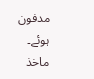مدفون ہوئے۔
ماخذ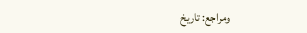ومراجع: تاریخ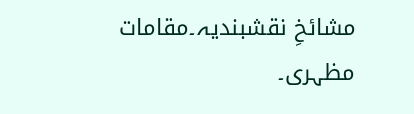مشائخِ نقشبندیہ۔مقامات مظہری۔